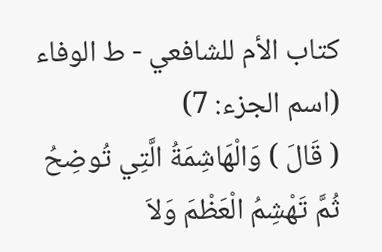كتاب الأم للشافعي - ط الوفاء (اسم الجزء: 7)
( قَالَ ) وَالْهَاشِمَةُ الَّتِي تُوضِحُ ثُمَّ تَهْشِمُ الْعَظْمَ وَلاَ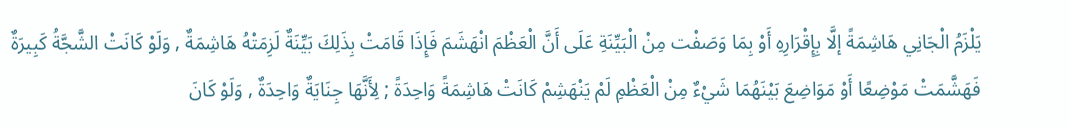يَلْزَمُ الْجَانِي هَاشِمَةً إلَّا بِإِقْرَارِهِ أَوْ بِمَا وَصَفْت مِنْ الْبَيِّنَةِ عَلَى أَنَّ الْعَظْمَ انْهَشَمَ فَإِذَا قَامَتْ بِذَلِكَ بَيِّنَةٌ لَزِمَتْهُ هَاشِمَةٌ , وَلَوْ كَانَتْ الشَّجَّةُ كَبِيرَةٌ فَهَشَّمَتْ مَوْضِعًا أَوْ مَوَاضِعَ بَيْنَهُمَا شَيْءٌ مِنْ الْعَظْمِ لَمْ يَنْهَشِمْ كَانَتْ هَاشِمَةً وَاحِدَةً ; لِأَنَّهَا جِنَايَةٌ وَاحِدَةٌ , وَلَوْ كَانَ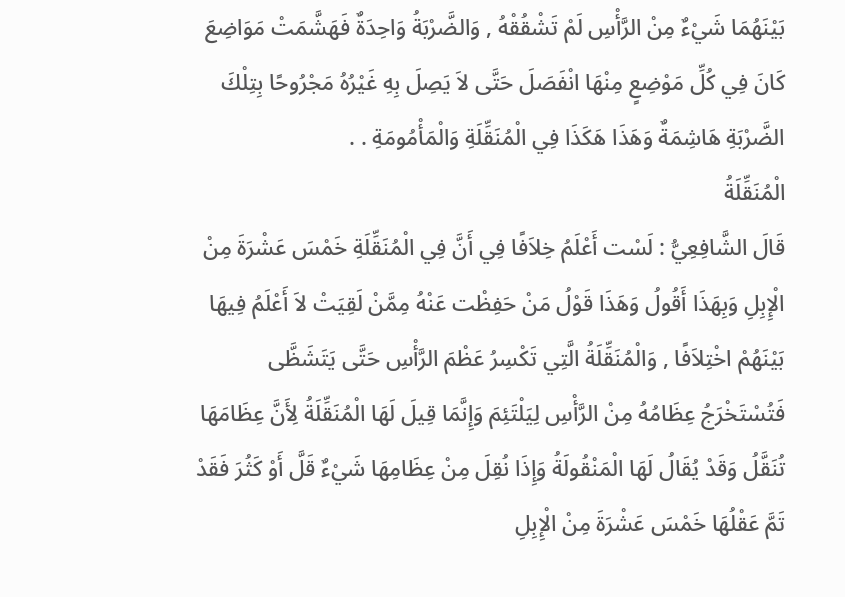بَيْنَهُمَا شَيْءٌ مِنْ الرَّأْسِ لَمْ تَشْقُقْهُ , وَالضَّرْبَةُ وَاحِدَةٌ فَهَشَّمَتْ مَوَاضِعَ كَانَ فِي كُلِّ مَوْضِعٍ مِنْهَا انْفَصَلَ حَتَّى لاَ يَصِلَ بِهِ غَيْرُهُ مَجْرُوحًا بِتِلْكَ الضَّرْبَةِ هَاشِمَةٌ وَهَذَا هَكَذَا فِي الْمُنَقِّلَةِ وَالْمَأْمُومَةِ . .
الْمُنَقِّلَةُ
قَالَ الشَّافِعِيُّ : لَسْت أَعْلَمُ خِلاَفًا فِي أَنَّ فِي الْمُنَقِّلَةِ خَمْسَ عَشْرَةَ مِنْ الْإِبِلِ وَبِهَذَا أَقُولُ وَهَذَا قَوْلُ مَنْ حَفِظْت عَنْهُ مِمَّنْ لَقِيَتْ لاَ أَعْلَمُ فِيهَا بَيْنَهُمْ اخْتِلاَفًا , وَالْمُنَقِّلَةُ الَّتِي تَكْسِرُ عَظْمَ الرَّأْسِ حَتَّى يَتَشَظَّى فَتُسْتَخْرَجُ عِظَامُهُ مِنْ الرَّأْسِ لِيَلْتَئِمَ وَإِنَّمَا قِيلَ لَهَا الْمُنَقِّلَةُ لِأَنَّ عِظَامَهَا تُنَقَّلُ وَقَدْ يُقَالُ لَهَا الْمَنْقُولَةُ وَإِذَا نُقِلَ مِنْ عِظَامِهَا شَيْءٌ قَلَّ أَوْ كَثُرَ فَقَدْ تَمَّ عَقْلُهَا خَمْسَ عَشْرَةَ مِنْ الْإِبِلِ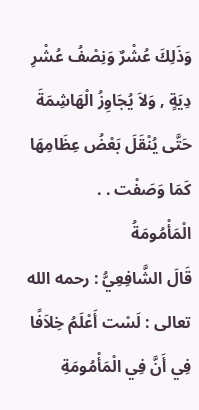وَذَلِكَ عُشْرٌ وَنِصْفُ عُشْرِ دِيَةٍ , وَلاَ يُجَاوِزُ الْهَاشِمَةَ حَتَّى يُنْقَلَ بَعْضُ عِظَامِهَا كَمَا وَصَفْت . .
الْمَأْمُومَةُ
قَالَ الشَّافِعِيُّ : رحمه الله تعالى : لَسْت أَعْلَمُ خِلاَفًا فِي أَنَّ فِي الْمَأْمُومَةِ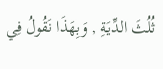ثُلُثَ الدِّيَةِ , وَبِهَذَا نَقُولُ فِي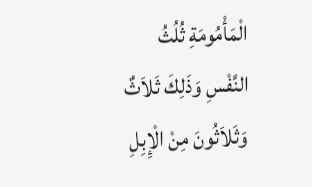الْمَأْمُومَةِ ثُلُثُ النَّفْسِ وَذَلِكَ ثَلاَثٌ وَثَلاَثُونَ مِنْ الْإِبِلِ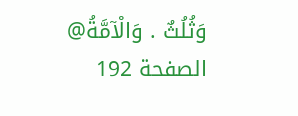وَثُلُثٌ . وَالْآمَّةُ@
الصفحة 192